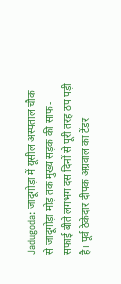Jadugoda: जादूगोड़ा में यूसील अस्पताल चौक से जादूगोड़ा मोड़ तक मुख्य सड़क की साफ-सफाई बीते लगभग दस दिनों से पूरी तरह ठप पड़ी है। पूर्व ठेकेदार दीपक अग्रवाल का टेंडर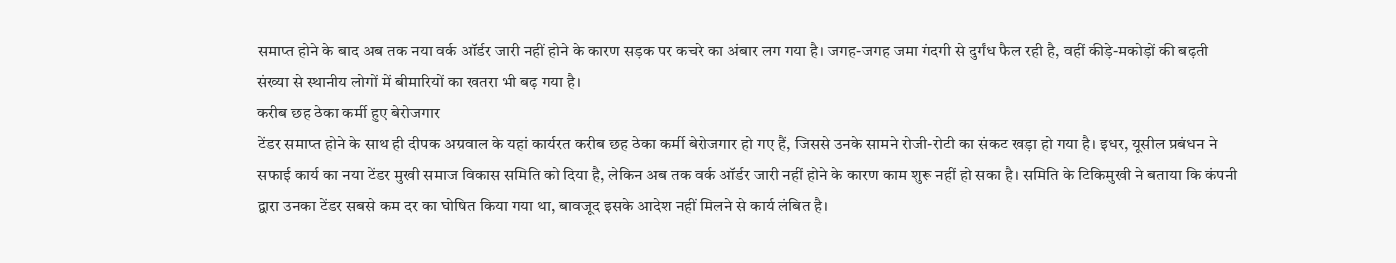समाप्त होने के बाद अब तक नया वर्क ऑर्डर जारी नहीं होने के कारण सड़क पर कचरे का अंबार लग गया है। जगह-जगह जमा गंदगी से दुर्गंध फैल रही है, वहीं कीड़े-मकोड़ों की बढ़ती संख्या से स्थानीय लोगों में बीमारियों का खतरा भी बढ़ गया है।
करीब छह ठेका कर्मी हुए बेरोजगार
टेंडर समाप्त होने के साथ ही दीपक अग्रवाल के यहां कार्यरत करीब छह ठेका कर्मी बेरोजगार हो गए हैं, जिससे उनके सामने रोजी-रोटी का संकट खड़ा हो गया है। इधर, यूसील प्रबंधन ने सफाई कार्य का नया टेंडर मुखी समाज विकास समिति को दिया है, लेकिन अब तक वर्क ऑर्डर जारी नहीं होने के कारण काम शुरू नहीं हो सका है। समिति के टिकिमुखी ने बताया कि कंपनी द्वारा उनका टेंडर सबसे कम दर का घोषित किया गया था, बावजूद इसके आदेश नहीं मिलने से कार्य लंबित है।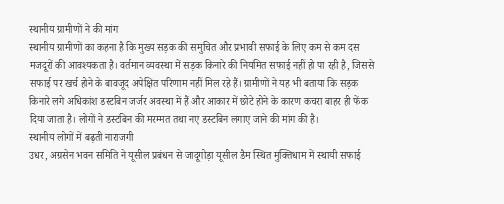स्थानीय ग्रामीणों ने की मांग
स्थानीय ग्रामीणों का कहना है कि मुख्य सड़क की समुचित और प्रभावी सफाई के लिए कम से कम दस मजदूरों की आवश्यकता है। वर्तमान व्यवस्था में सड़क किनारे की नियमित सफाई नहीं हो पा रही है, जिससे सफाई पर खर्च होने के बावजूद अपेक्षित परिणाम नहीं मिल रहे हैं। ग्रामीणों ने यह भी बताया कि सड़क किनारे लगे अधिकांश डस्टबिन जर्जर अवस्था में हैं और आकार में छोटे होने के कारण कचरा बाहर ही फेंक दिया जाता है। लोगों ने डस्टबिन की मरम्मत तथा नए डस्टबिन लगाए जाने की मांग की है।
स्थानीय लोगों में बढ़ती नाराजगी
उधर, अग्रसेन भवन समिति ने यूसील प्रबंधन से जादूगोड़ा यूसील डैम स्थित मुक्तिधाम में स्थायी सफाई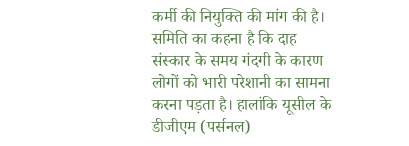कर्मी की नियुक्ति की मांग की है। समिति का कहना है कि दाह संस्कार के समय गंदगी के कारण लोगों को भारी परेशानी का सामना करना पड़ता है। हालांकि यूसील के डीजीएम (पर्सनल)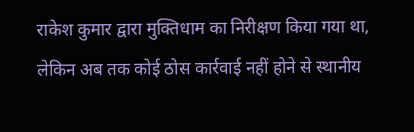राकेश कुमार द्वारा मुक्तिधाम का निरीक्षण किया गया था, लेकिन अब तक कोई ठोस कार्रवाई नहीं होने से स्थानीय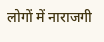लोगों में नाराजगी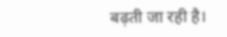बढ़ती जा रही है।